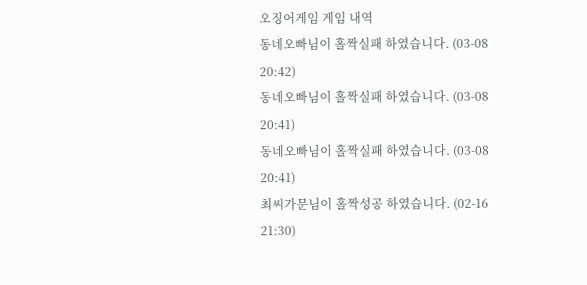오징어게임 게임 내역
동네오빠님이 홀짝실패 하였습니다. (03-08 20:42)
동네오빠님이 홀짝실패 하였습니다. (03-08 20:41)
동네오빠님이 홀짝실패 하였습니다. (03-08 20:41)
최씨가문님이 홀짝성공 하였습니다. (02-16 21:30)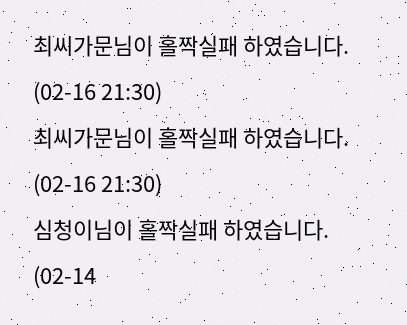최씨가문님이 홀짝실패 하였습니다. (02-16 21:30)
최씨가문님이 홀짝실패 하였습니다. (02-16 21:30)
심청이님이 홀짝실패 하였습니다. (02-14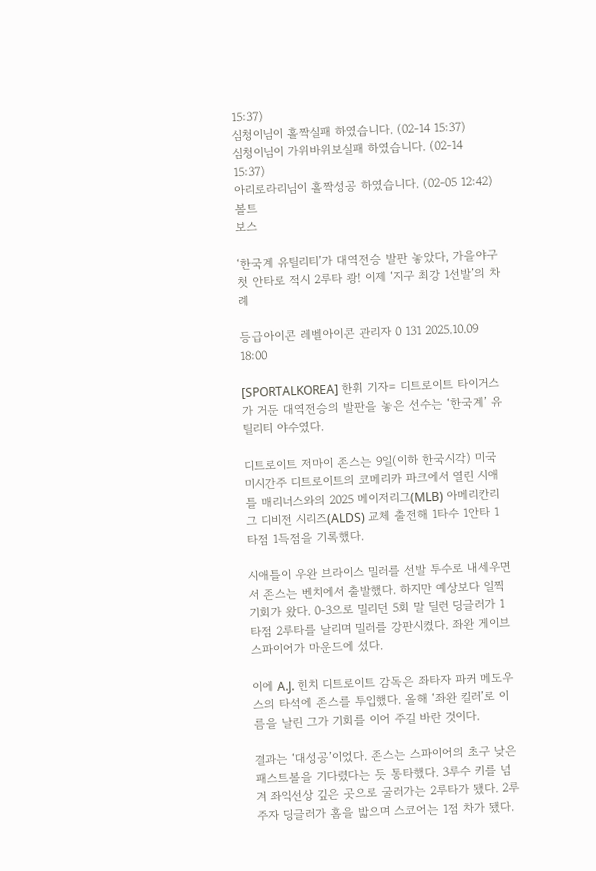15:37)
심청이님이 홀짝실패 하였습니다. (02-14 15:37)
심청이님이 가위바위보실패 하였습니다. (02-14 15:37)
아리로라리님이 홀짝성공 하였습니다. (02-05 12:42)
볼트
보스

‘한국계 유틸리티’가 대역전승 발판 놓았다, 가을야구 첫 안타로 적시 2루타 쾅! 이제 ‘지구 최강 1선발’의 차례

등급아이콘 레벨아이콘 관리자 0 131 2025.10.09 18:00

[SPORTALKOREA] 한휘 기자= 디트로이트 타이거스가 거둔 대역전승의 발판을 놓은 선수는 ‘한국계’ 유틸리티 야수였다.

디트로이트 저마이 존스는 9일(이하 한국시각) 미국 미시간주 디트로이트의 코메리카 파크에서 열린 시애틀 매리너스와의 2025 메이저리그(MLB) 아메리칸리그 디비전 시리즈(ALDS) 교체 출전해 1타수 1안타 1타점 1득점을 기록했다.

시애틀이 우완 브라이스 밀러를 선발 투수로 내세우면서 존스는 벤치에서 출발했다. 하지만 예상보다 일찍 기회가 왔다. 0-3으로 밀리던 5회 말 딜런 딩글러가 1타점 2루타를 날리며 밀러를 강판시켰다. 좌완 게이브 스파이어가 마운드에 섰다.

이에 A.J. 힌치 디트로이트 감독은 좌타자 파커 메도우스의 타석에 존스를 투입했다. 올해 ‘좌완 킬러’로 이름을 날린 그가 기회를 이어 주길 바란 것이다.

결과는 ‘대성공’이었다. 존스는 스파이어의 초구 낮은 패스트볼을 기다렸다는 듯 통타했다. 3루수 키를 넘겨 좌익선상 깊은 곳으로 굴러가는 2루타가 됐다. 2루 주자 딩글러가 홈을 밟으며 스코어는 1점 차가 됐다.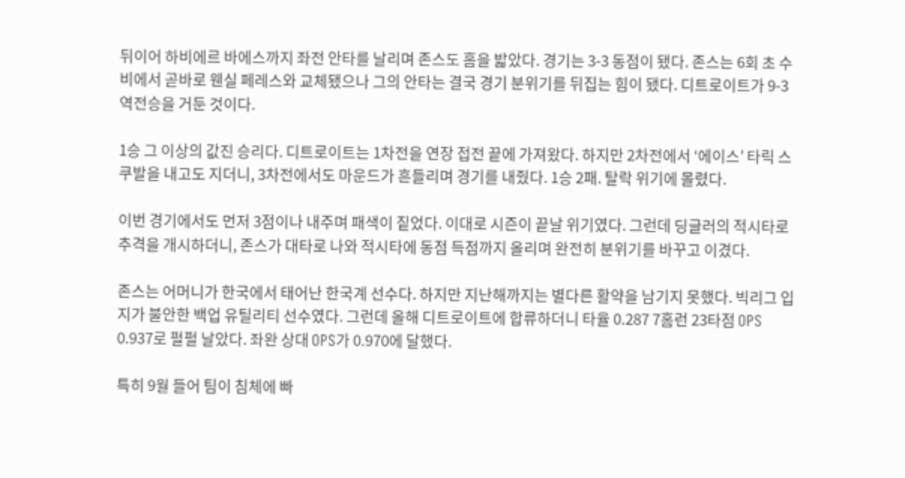뒤이어 하비에르 바에스까지 좌전 안타를 날리며 존스도 홈을 밟았다. 경기는 3-3 동점이 됐다. 존스는 6회 초 수비에서 곧바로 웬실 페레스와 교체됐으나 그의 안타는 결국 경기 분위기를 뒤집는 힘이 됐다. 디트로이트가 9-3 역전승을 거둔 것이다.

1승 그 이상의 값진 승리다. 디트로이트는 1차전을 연장 접전 끝에 가져왔다. 하지만 2차전에서 ‘에이스’ 타릭 스쿠발을 내고도 지더니, 3차전에서도 마운드가 흔들리며 경기를 내줬다. 1승 2패. 탈락 위기에 몰렸다.

이번 경기에서도 먼저 3점이나 내주며 패색이 짙었다. 이대로 시즌이 끝날 위기였다. 그런데 딩글러의 적시타로 추격을 개시하더니, 존스가 대타로 나와 적시타에 동점 득점까지 올리며 완전히 분위기를 바꾸고 이겼다.

존스는 어머니가 한국에서 태어난 한국계 선수다. 하지만 지난해까지는 별다른 활약을 남기지 못했다. 빅리그 입지가 불안한 백업 유틸리티 선수였다. 그런데 올해 디트로이트에 합류하더니 타율 0.287 7홈런 23타점 OPS 0.937로 펄펄 날았다. 좌완 상대 OPS가 0.970에 달했다.

특히 9월 들어 팀이 침체에 빠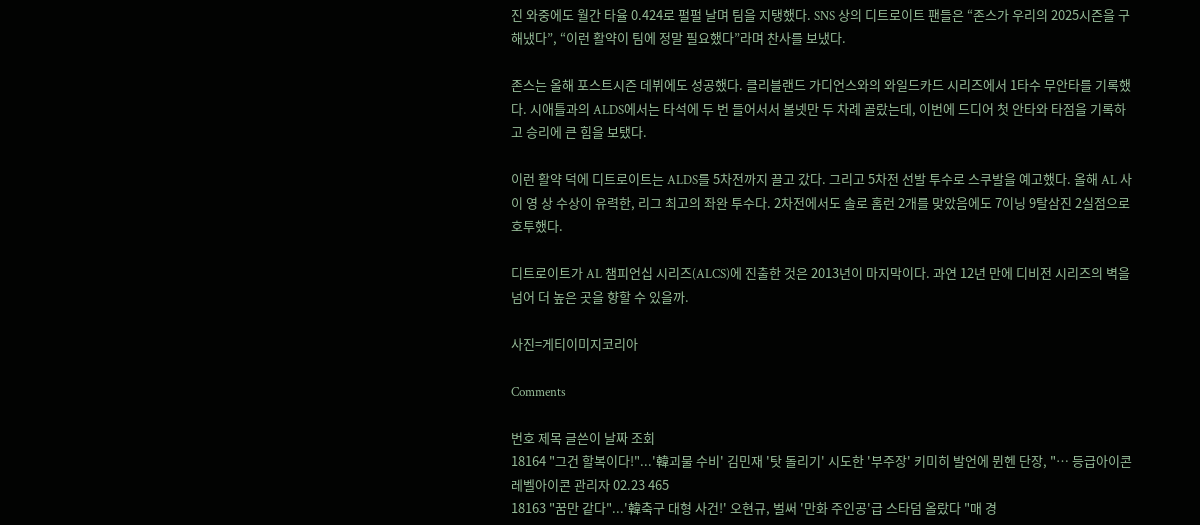진 와중에도 월간 타율 0.424로 펄펄 날며 팀을 지탱했다. SNS 상의 디트로이트 팬들은 “존스가 우리의 2025시즌을 구해냈다”, “이런 활약이 팀에 정말 필요했다”라며 찬사를 보냈다.

존스는 올해 포스트시즌 데뷔에도 성공했다. 클리블랜드 가디언스와의 와일드카드 시리즈에서 1타수 무안타를 기록했다. 시애틀과의 ALDS에서는 타석에 두 번 들어서서 볼넷만 두 차례 골랐는데, 이번에 드디어 첫 안타와 타점을 기록하고 승리에 큰 힘을 보탰다.

이런 활약 덕에 디트로이트는 ALDS를 5차전까지 끌고 갔다. 그리고 5차전 선발 투수로 스쿠발을 예고했다. 올해 AL 사이 영 상 수상이 유력한, 리그 최고의 좌완 투수다. 2차전에서도 솔로 홈런 2개를 맞았음에도 7이닝 9탈삼진 2실점으로 호투했다.

디트로이트가 AL 챔피언십 시리즈(ALCS)에 진출한 것은 2013년이 마지막이다. 과연 12년 만에 디비전 시리즈의 벽을 넘어 더 높은 곳을 향할 수 있을까.

사진=게티이미지코리아

Comments

번호 제목 글쓴이 날짜 조회
18164 "그건 할복이다!"...'韓괴물 수비' 김민재 '탓 돌리기' 시도한 '부주장' 키미히 발언에 뮌헨 단장, "… 등급아이콘 레벨아이콘 관리자 02.23 465
18163 "꿈만 같다"...'韓축구 대형 사건!' 오현규, 벌써 '만화 주인공'급 스타덤 올랐다 "매 경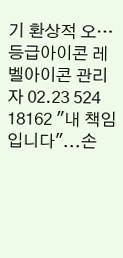기 환상적 오… 등급아이콘 레벨아이콘 관리자 02.23 524
18162 "내 책임입니다"...손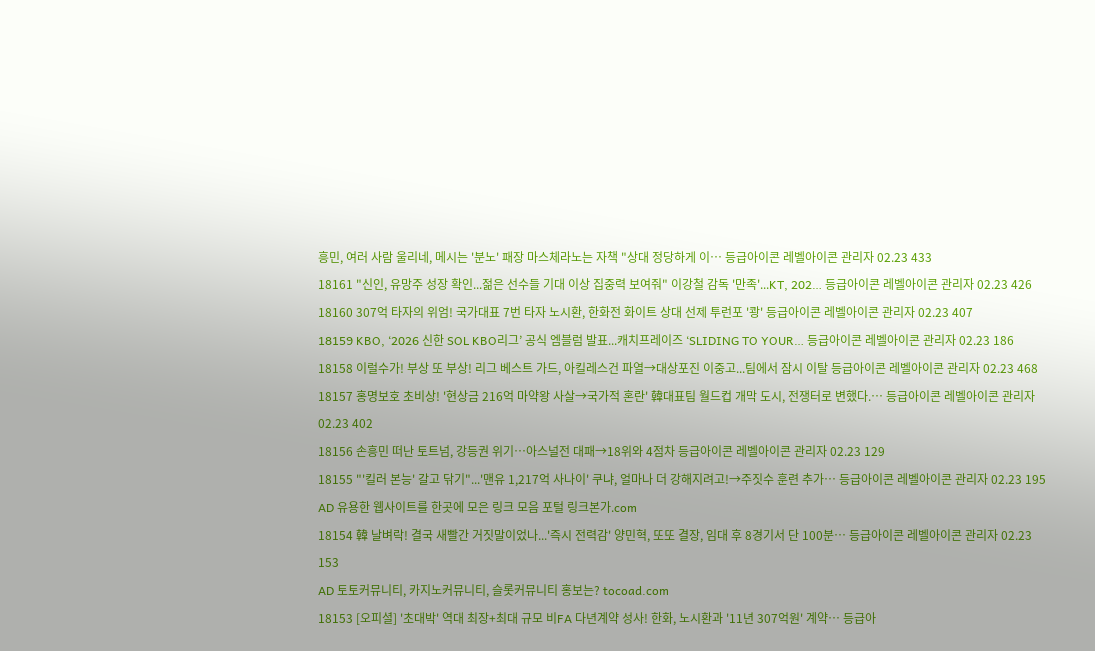흥민, 여러 사람 울리네, 메시는 '분노' 패장 마스체라노는 자책 "상대 정당하게 이… 등급아이콘 레벨아이콘 관리자 02.23 433
18161 "신인, 유망주 성장 확인...젊은 선수들 기대 이상 집중력 보여줘" 이강철 감독 '만족'...KT, 202… 등급아이콘 레벨아이콘 관리자 02.23 426
18160 307억 타자의 위엄! 국가대표 7번 타자 노시환, 한화전 화이트 상대 선제 투런포 '쾅' 등급아이콘 레벨아이콘 관리자 02.23 407
18159 KBO, ‘2026 신한 SOL KBO리그’ 공식 엠블럼 발표...캐치프레이즈 ‘SLIDING TO YOUR… 등급아이콘 레벨아이콘 관리자 02.23 186
18158 이럴수가! 부상 또 부상! 리그 베스트 가드, 아킬레스건 파열→대상포진 이중고...팀에서 잠시 이탈 등급아이콘 레벨아이콘 관리자 02.23 468
18157 홍명보호 초비상! '현상금 216억 마약왕 사살→국가적 혼란' 韓대표팀 월드컵 개막 도시, 전쟁터로 변했다.… 등급아이콘 레벨아이콘 관리자 02.23 402
18156 손흥민 떠난 토트넘, 강등권 위기…아스널전 대패→18위와 4점차 등급아이콘 레벨아이콘 관리자 02.23 129
18155 "'킬러 본능' 갈고 닦기"...'맨유 1,217억 사나이' 쿠냐, 얼마나 더 강해지려고!→주짓수 훈련 추가… 등급아이콘 레벨아이콘 관리자 02.23 195
AD 유용한 웹사이트를 한곳에 모은 링크 모음 포털 링크본가.com
18154 韓 날벼락! 결국 새빨간 거짓말이었나...'즉시 전력감' 양민혁, 또또 결장, 임대 후 8경기서 단 100분… 등급아이콘 레벨아이콘 관리자 02.23 153
AD 토토커뮤니티, 카지노커뮤니티, 슬롯커뮤니티 홍보는? tocoad.com
18153 [오피셜] '초대박' 역대 최장+최대 규모 비FA 다년계약 성사! 한화, 노시환과 '11년 307억원' 계약… 등급아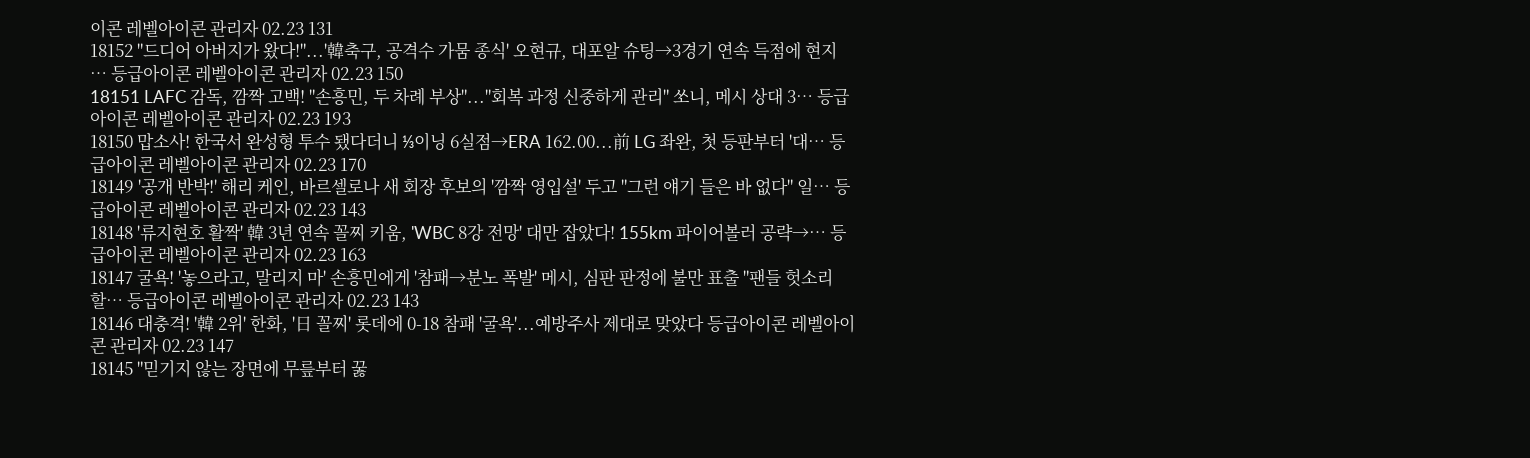이콘 레벨아이콘 관리자 02.23 131
18152 "드디어 아버지가 왔다!"...'韓축구, 공격수 가뭄 종식' 오현규, 대포알 슈팅→3경기 연속 득점에 현지 … 등급아이콘 레벨아이콘 관리자 02.23 150
18151 LAFC 감독, 깜짝 고백! "손흥민, 두 차례 부상"..."회복 과정 신중하게 관리" 쏘니, 메시 상대 3… 등급아이콘 레벨아이콘 관리자 02.23 193
18150 맙소사! 한국서 완성형 투수 됐다더니 ⅓이닝 6실점→ERA 162.00...前 LG 좌완, 첫 등판부터 '대… 등급아이콘 레벨아이콘 관리자 02.23 170
18149 '공개 반박!' 해리 케인, 바르셀로나 새 회장 후보의 '깜짝 영입설' 두고 "그런 얘기 들은 바 없다" 일… 등급아이콘 레벨아이콘 관리자 02.23 143
18148 '류지현호 활짝' 韓 3년 연속 꼴찌 키움, 'WBC 8강 전망' 대만 잡았다! 155km 파이어볼러 공략→… 등급아이콘 레벨아이콘 관리자 02.23 163
18147 굴욕! '놓으라고, 말리지 마' 손흥민에게 '참패→분노 폭발' 메시, 심판 판정에 불만 표출 "팬들 헛소리할… 등급아이콘 레벨아이콘 관리자 02.23 143
18146 대충격! '韓 2위' 한화, '日 꼴찌' 롯데에 0-18 참패 '굴욕'...예방주사 제대로 맞았다 등급아이콘 레벨아이콘 관리자 02.23 147
18145 "믿기지 않는 장면에 무릎부터 꿇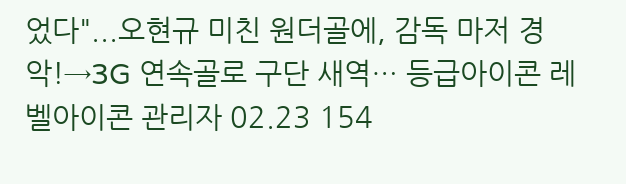었다"...오현규 미친 원더골에, 감독 마저 경악!→3G 연속골로 구단 새역… 등급아이콘 레벨아이콘 관리자 02.23 154